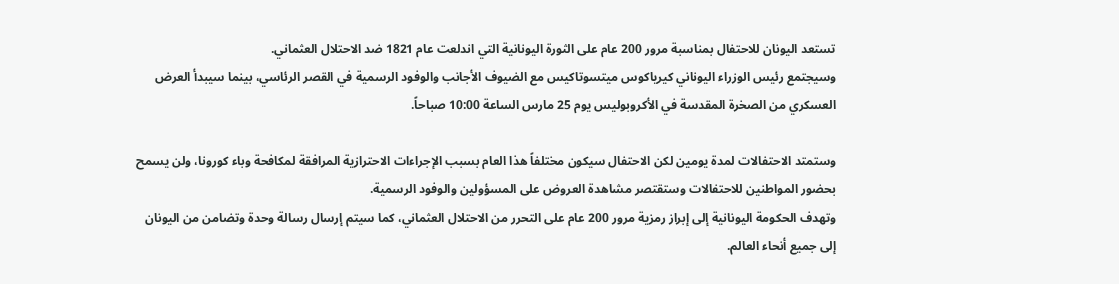تستعد اليونان للاحتفال بمناسبة مرور 200 عام على الثورة اليونانية التي اندلعت عام 1821 ضد الاحتلال العثماني.
وسيجتمع رئيس الوزراء اليوناني كيرياكوس ميتسوتاكيس مع الضيوف الأجانب والوفود الرسمية في القصر الرئاسي، بينما سيبدأ العرض العسكري من الصخرة المقدسة في الأكروبوليس يوم 25 مارس الساعة 10:00 صباحاً.

وستمتد الاحتفالات لمدة يومين لكن الاحتفال سيكون مختلفاً هذا العام بسبب الإجراءات الاحترازية المرافقة لمكافحة وباء كورونا، ولن يسمح بحضور المواطنين للاحتفالات وستقتصر مشاهدة العروض على المسؤولين والوفود الرسمية.
وتهدف الحكومة اليونانية إلى إبراز رمزية مرور 200 عام على التحرر من الاحتلال العثماني، كما سيتم إرسال رسالة وحدة وتضامن من اليونان إلى جميع أنحاء العالم.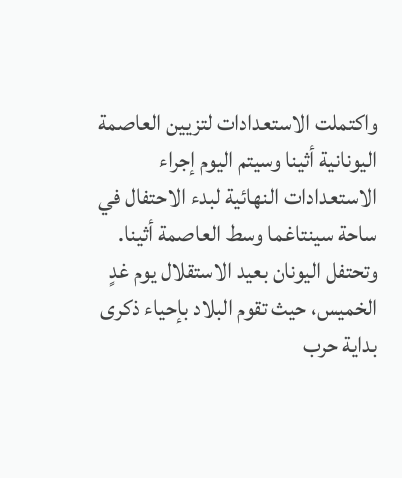واكتملت الاستعدادات لتزيين العاصمة اليونانية أثينا وسيتم اليوم إجراء الاستعدادات النهائية لبدء الاحتفال في ساحة سينتاغما وسط العاصمة أثينا.
وتحتفل اليونان بعيد الاستقلال يوم غدٍ الخميس، حيث تقوم البلاد بإحياء ذكرى بداية حرب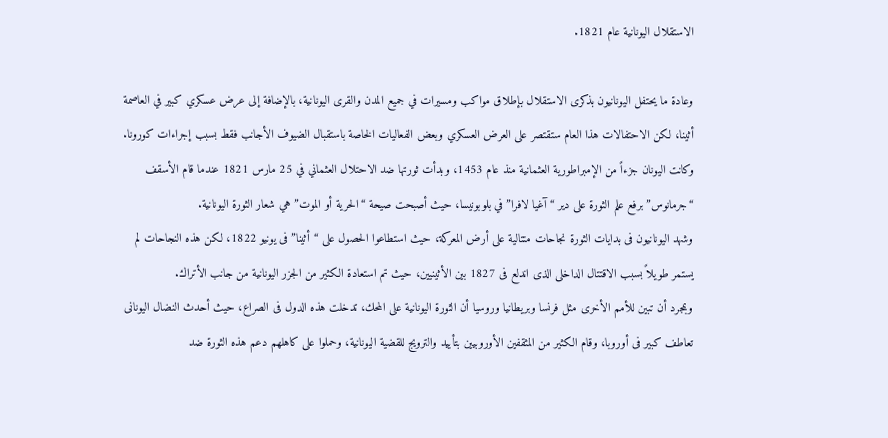الاستقلال اليونانية عام 1821.

وعادة ما يحتفل اليونانيون بذكرى الاستقلال بإطلاق مواكب ومسيرات في جميع المدن والقرى اليونانية، بالإضافة إلى عرض عسكري كبير في العاصمة أثينا، لكن الاحتفالات هذا العام ستقتصر على العرض العسكري وبعض الفعاليات الخاصة باستقبال الضيوف الأجانب فقط بسبب إجراءات كورونا.
وكانت اليونان جزءاً من الإمبراطورية العثمانية منذ عام 1453، وبدأت ثورتها ضد الاحتلال العثماني في 25 مارس 1821 عندما قام الأسقف “جرمانوس” برفع علم الثورة على دير “آغيا لافرا” في بلوبونيسا، حيث أصبحت صيحة “الحرية أو الموت” هي شعار الثورة اليونانية.
وشهد اليونانيون فى بدايات الثورة نجاحات متتالية على أرض المعركة، حيث استطاعوا الحصول على “أثينا” فى يونيو 1822، لكن هذه النجاحات لم يستمر طويلاً بسبب الاقتتال الداخلى الذى اندلع فى 1827 بين الأثينيين، حيث تم استعادة الكثير من الجزر اليونانية من جانب الأتراك.
وبمجرد أن تبين للأمم الأخرى مثل فرنسا وبريطانيا وروسيا أن الثورة اليونانية على المحك، تدخلت هذه الدول فى الصراع، حيث أحدث النضال اليونانى تعاطف كبير فى أوروبا، وقام الكثير من المثقفين الأوروبيين بتأييد والترويج للقضية اليونانية، وحملوا على كاهلهم دعم هذه الثورة ضد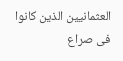العثمانيين الذين كانوا فى صراع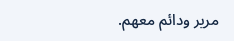مرير ودائم معهم.